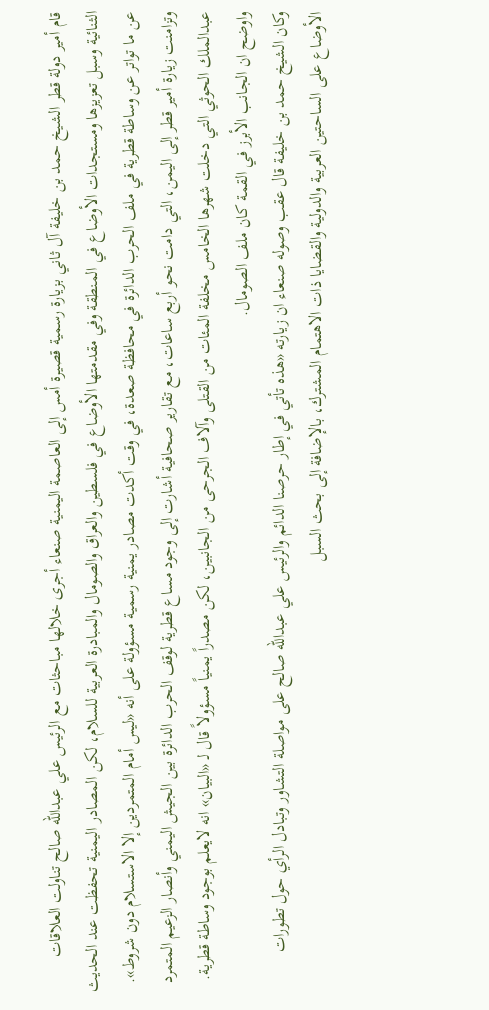قام أمير دولة قطر الشيخ حمد بن خليفة آل ثاني بزيارة رسمية قصيرة أمس إلى العاصمة اليمنية صنعاء أجرى خلالها مباحثات مع الرئيس علي عبدالله صالح تناولت العلاقات الثنائية وسبل تعزيزها ومستجدات الأوضاع في المنطقة وفي مقدمتها الأوضاع في فلسطين والعراق والصومال والمبادرة العربية للسلام، لكن المصادر اليمنية تحفظت عند الحديث عن ما تواتر عن وساطة قطرية في ملف الحرب الدائرة في محافظة صعدة، في وقت أكدت مصادر يمنية رسمية مسؤولة على أنه «ليس أمام المتمردين إلا الاستسلام دون شروط».
وتزامنت زيارة أمير قطر إلى اليمن، التي دامت نحو أربع ساعات، مع تقارير صحافية أشارت إلى وجود مساع قطرية لوقف الحرب الدائرة بين الجيش اليمني وأنصار الزعيم المتمرد عبدالملك الحوثي التي دخلت شهرها الخامس مخلفة المئات من القتلى وآلاف الجرحى من الجانبين، لكن مصدراً يمنياً مسؤولاً قال لـ «البيان» انه لايعلم بوجود وساطة قطرية. واوضح ان الجانب الأبرز في القمة كان ملف الصومال.
وكان الشيخ حمد بن خليفة قال عقب وصوله صنعاء ان زيارته «هذه تأتي في إطار حرصنا الدائم والرئيس علي عبدالله صالح على مواصلة التشاور وتبادل الرأي حول تطورات الأوضاع على الساحتين العربية والدولية والقضايا ذات الاهتمام المشترك، بالإضافة إلى بحث السبل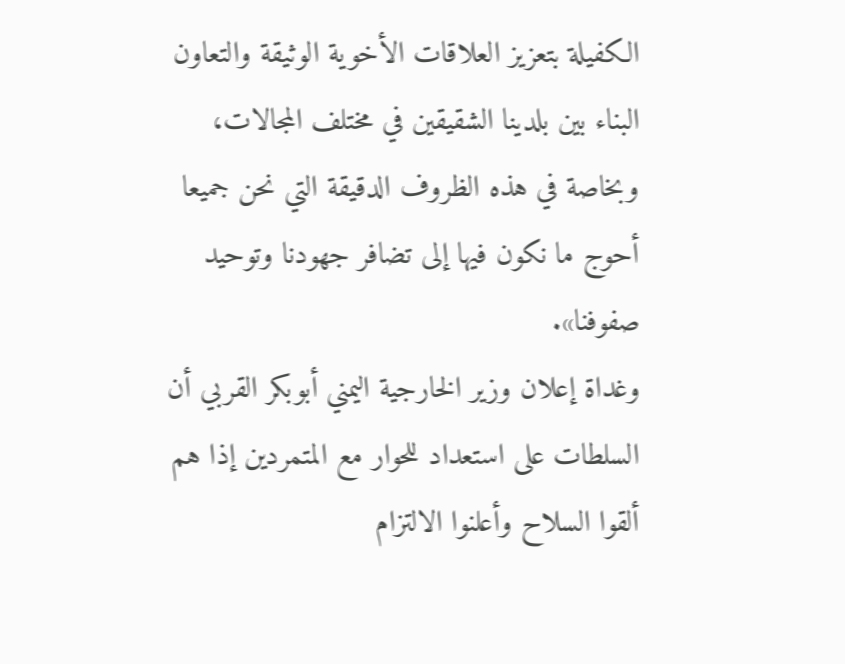الكفيلة بتعزيز العلاقات الأخوية الوثيقة والتعاون البناء بين بلدينا الشقيقين في مختلف المجالات، وبخاصة في هذه الظروف الدقيقة التي نحن جميعا أحوج ما نكون فيها إلى تضافر جهودنا وتوحيد صفوفنا».
وغداة إعلان وزير الخارجية اليمني أبوبكر القربي أن السلطات على استعداد للحوار مع المتمردين إذا هم ألقوا السلاح وأعلنوا الالتزام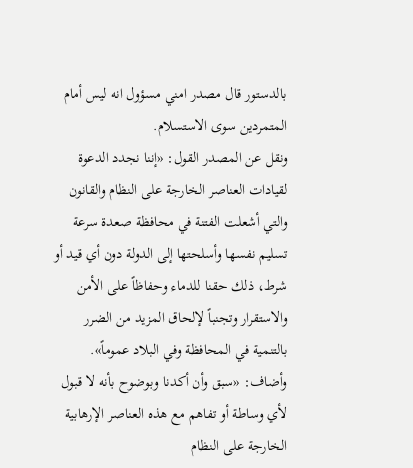بالدستور قال مصدر امني مسؤول انه ليس أمام المتمردين سوى الاستسلام.
ونقل عن المصدر القول: «إننا نجدد الدعوة لقيادات العناصر الخارجة على النظام والقانون والتي أشعلت الفتنة في محافظة صعدة سرعة تسليم نفسها وأسلحتها إلى الدولة دون أي قيد أو شرط، ذلك حقنا للدماء وحفاظاً على الأمن والاستقرار وتجنباً لإلحاق المزيد من الضرر بالتنمية في المحافظة وفي البلاد عموماً».
وأضاف: «سبق وأن أكدنا وبوضوح بأنه لا قبول لأي وساطة أو تفاهم مع هذه العناصر الإرهابية الخارجة على النظام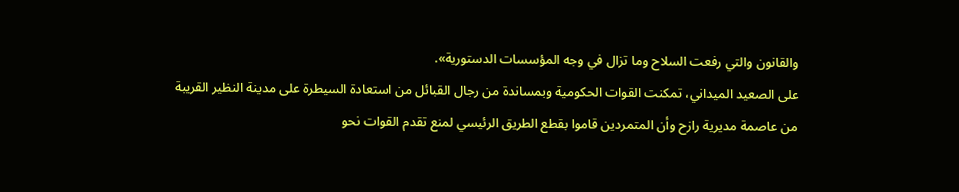والقانون والتي رفعت السلاح وما تزال في وجه المؤسسات الدستورية».
على الصعيد الميداني، تمكنت القوات الحكومية وبمساندة من رجال القبائل من استعادة السيطرة على مدينة النظير القريبة من عاصمة مديرية رازح وأن المتمردين قاموا بقطع الطريق الرئيسي لمنع تقدم القوات نحو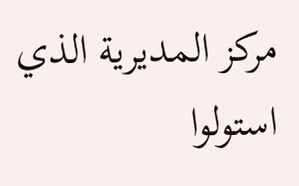مركز المديرية الذي استولوا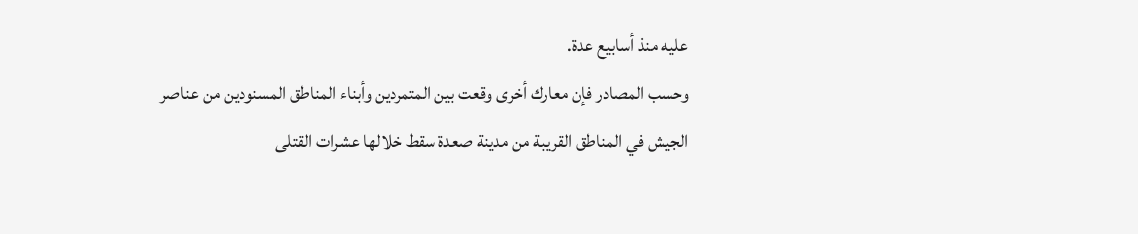عليه منذ أسابيع عدة.
وحسب المصادر فإن معارك أخرى وقعت بين المتمردين وأبناء المناطق المسنودين من عناصر الجيش في المناطق القريبة من مدينة صعدة سقط خلالها عشرات القتلى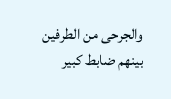والجرحى من الطرفين بينهم ضابط كبير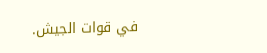في قوات الجيش.